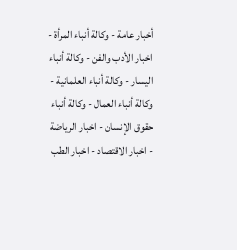أخبار عامة - وكالة أنباء المرأة - اخبار الأدب والفن - وكالة أنباء اليسار - وكالة أنباء العلمانية - وكالة أنباء العمال - وكالة أنباء حقوق الإنسان - اخبار الرياضة - اخبار الاقتصاد - اخبار الطب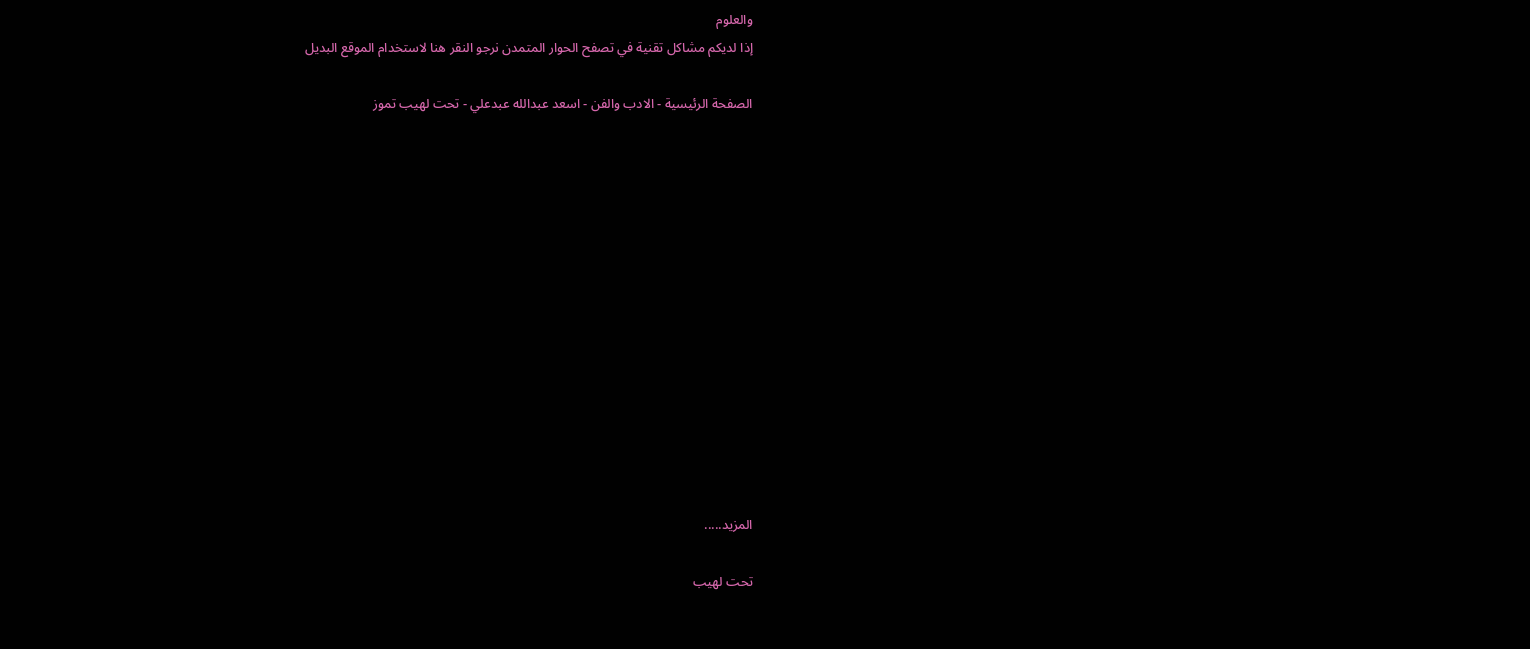والعلوم
إذا لديكم مشاكل تقنية في تصفح الحوار المتمدن نرجو النقر هنا لاستخدام الموقع البديل

الصفحة الرئيسية - الادب والفن - اسعد عبدالله عبدعلي - تحت لهيب تموز














المزيد.....

تحت لهيب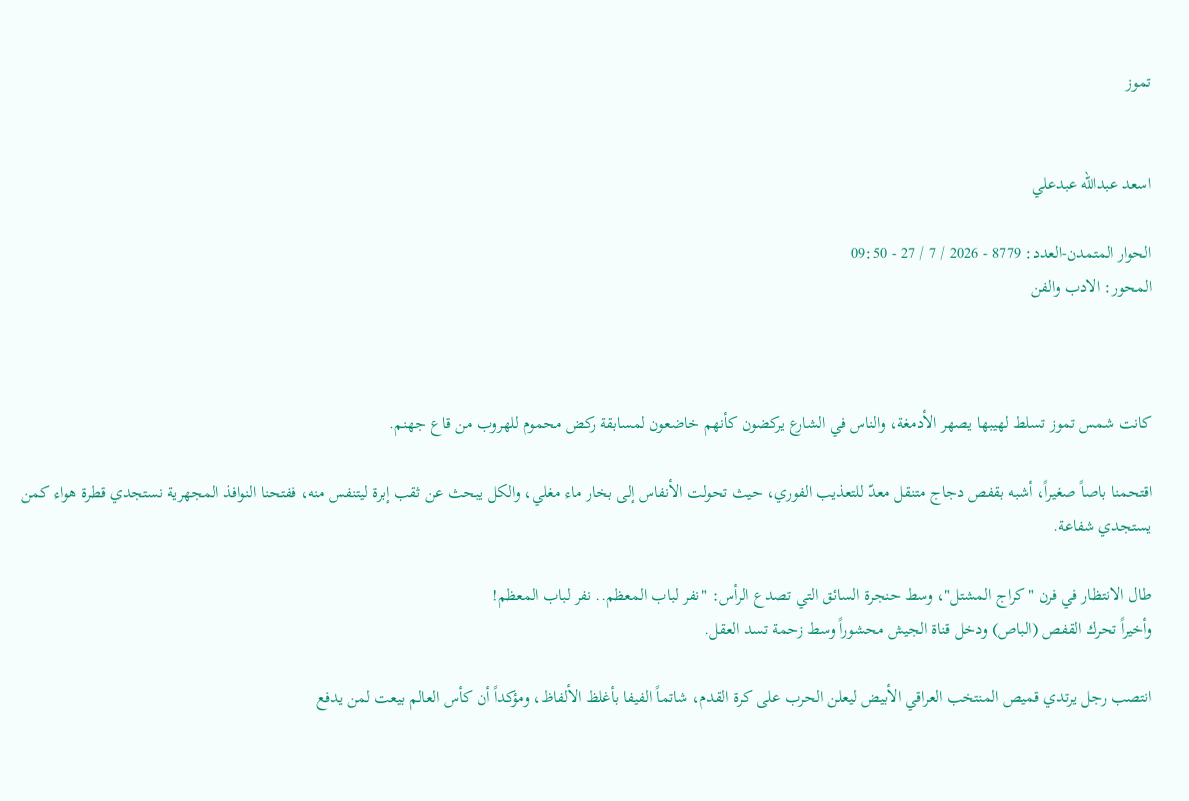تموز


اسعد عبدالله عبدعلي

الحوار المتمدن-العدد: 8779 - 2026 / 7 / 27 - 09:50
المحور: الادب والفن



كانت شمس تموز تسلط لهيبها يصهر الأدمغة، والناس في الشارع يركضون كأنهم خاضعون لمسابقة ركض محموم للهروب من قاع جهنم.

اقتحمنا باصاً صغيراً، أشبه بقفص دجاج متنقل معدّ للتعذيب الفوري، حيث تحولت الأنفاس إلى بخار ماء مغلي، والكل يبحث عن ثقب إبرة ليتنفس منه، ففتحنا النوافذ المجهرية نستجدي قطرة هواء كمن يستجدي شفاعة.

طال الانتظار في فرن "كراج المشتل"، وسط حنجرة السائق التي تصدع الرأس: "نفر لباب المعظم.. نفر لباب المعظم!
وأخيراً تحرك القفص (الباص) ودخل قناة الجيش محشوراً وسط زحمة تسد العقل.

انتصب رجل يرتدي قميص المنتخب العراقي الأبيض ليعلن الحرب على كرة القدم، شاتماً الفيفا بأغلظ الألفاظ، ومؤكداً أن كأس العالم بيعت لمن يدفع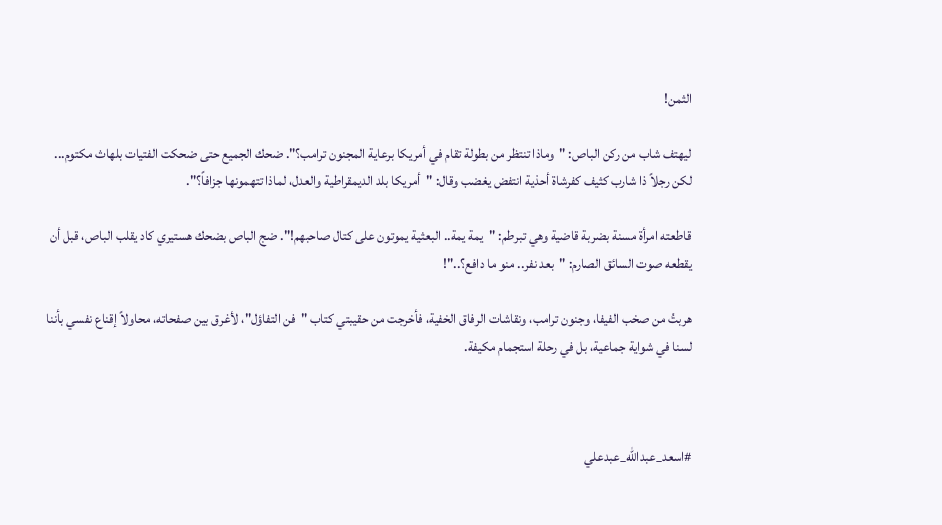الثمن!

ليهتف شاب من ركن الباص: "وماذا تنتظر من بطولة تقام في أمريكا برعاية المجنون ترامب؟". ضحك الجميع حتى ضحكت الفتيات بلهاث مكتوم... لكن رجلاً ذا شارب كثيف كفرشاة أحذية انتفض يغضب وقال: "أمريكا بلد الديمقراطية والعدل، لماذا تتهمونها جزافاً؟".

قاطعته امرأة مسنة بضربة قاضية وهي تبرطم: "يمة يمة.. البعثية يموتون على كتال صاحبهم!". ضج الباص بضحك هستيري كاد يقلب الباص، قبل أن يقطعه صوت السائق الصارم: "بعد نفر.. منو ما دافع؟.."!

هربتُ من صخب الفيفا، وجنون ترامب، ونقاشات الرفاق الخفية، فأخرجت من حقيبتي كتاب "فن التفاؤل"، لأغرق بين صفحاته، محاولاً إقناع نفسي بأننا لسنا في شواية جماعية، بل في رحلة استجمام مكيفة.



#اسعد_عبدالله_عبدعلي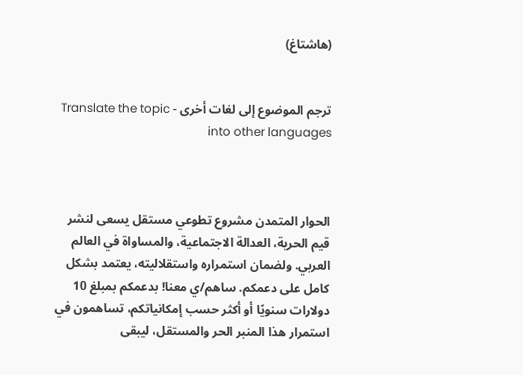(هاشتاغ)


ترجم الموضوع إلى لغات أخرى - Translate the topic into other languages



الحوار المتمدن مشروع تطوعي مستقل يسعى لنشر قيم الحرية، العدالة الاجتماعية، والمساواة في العالم العربي. ولضمان استمراره واستقلاليته، يعتمد بشكل كامل على دعمكم. ساهم/ي معنا! بدعمكم بمبلغ 10 دولارات سنويًا أو أكثر حسب إمكانياتكم، تساهمون في استمرار هذا المنبر الحر والمستقل، ليبقى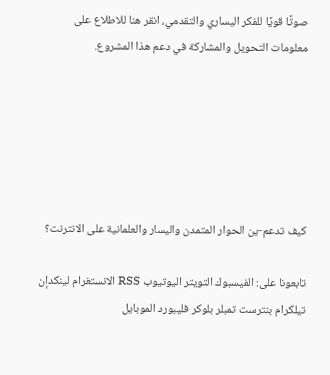صوتًا قويًا للفكر اليساري والتقدمي، انقر هنا للاطلاع على معلومات التحويل والمشاركة في دعم هذا المشروع.






كيف تدعم-ين الحوار المتمدن واليسار والعلمانية على الانترنت؟

تابعونا على: الفيسبوك التويتر اليوتيوب RSS الانستغرام لينكدإن تيلكرام بنترست تمبلر بلوكر فليبورد الموبايل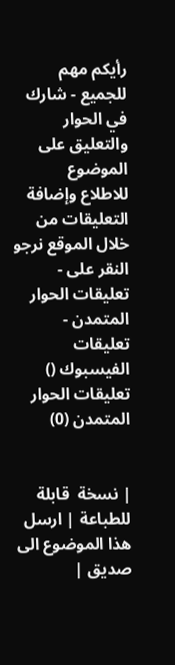رأيكم مهم للجميع - شارك في الحوار والتعليق على الموضوع
للاطلاع وإضافة التعليقات من خلال الموقع نرجو النقر على - تعليقات الحوار المتمدن -
تعليقات الفيسبوك () تعليقات الحوار المتمدن (0)


| نسخة  قابلة  للطباعة | ارسل هذا الموضوع الى صديق |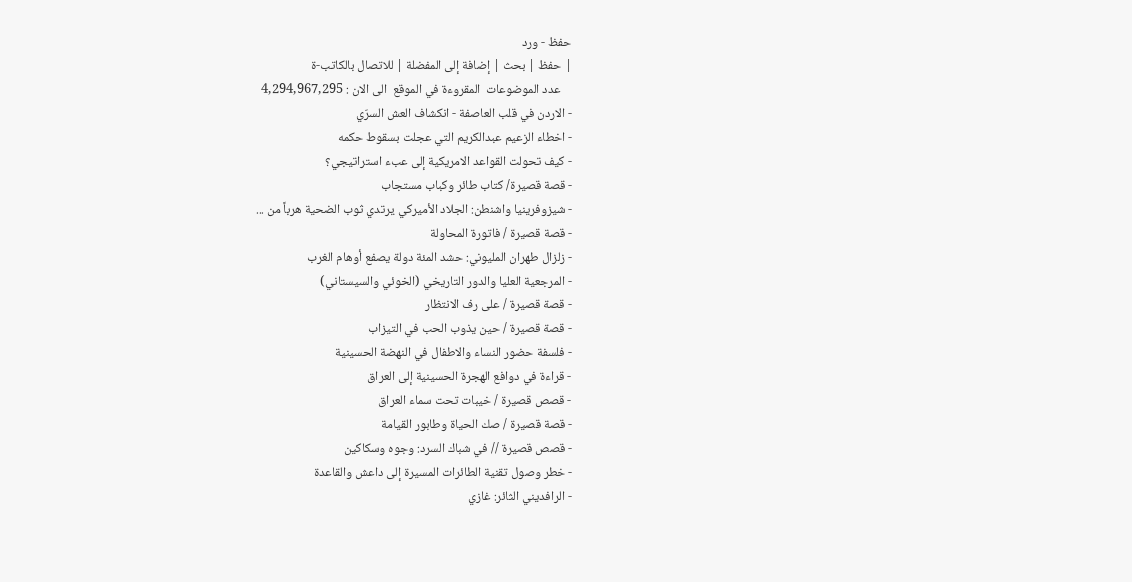حفظ - ورد
| حفظ | بحث | إضافة إلى المفضلة | للاتصال بالكاتب-ة
    عدد الموضوعات  المقروءة في الموقع  الى الان : 4,294,967,295
- الاردن في قلب العاصفة - انكشاف العش السرّي
- اخطاء الزعيم عبدالكريم التي عجلت بسقوط حكمه
- كيف تحولت القواعد الامريكية إلى عبء استراتيجي؟
- قصة قصيرة/ كتاب طائر وكباب مستجاب
- شيزوفرينيا واشنطن: الجلاد الأميركي يرتدي ثوب الضحية هرباً من ...
- قصة قصيرة / فاتورة المحاولة
- زلزال طهران المليوني: حشد المئة دولة يصفع أوهام الغرب
- المرجعية العليا والدور التاريخي (الخوئي والسيستاني)
- قصة قصيرة / على رف الانتظار
- قصة قصيرة / حين يذوب الحب في التيزاب
- فلسفة حضور النساء والاطفال في النهضة الحسينية
- قراءة في دوافع الهجرة الحسينية إلى العراق
- قصص قصيرة / خيبات تحت سماء العراق
- قصة قصيرة / صك الحياة وطابور القيامة
- قصص قصيرة // في شباك السرد: وجوه وسكاكين
- خطر وصول تقنية الطائرات المسيرة إلى داعش والقاعدة
- الرافديني الثائر: غازي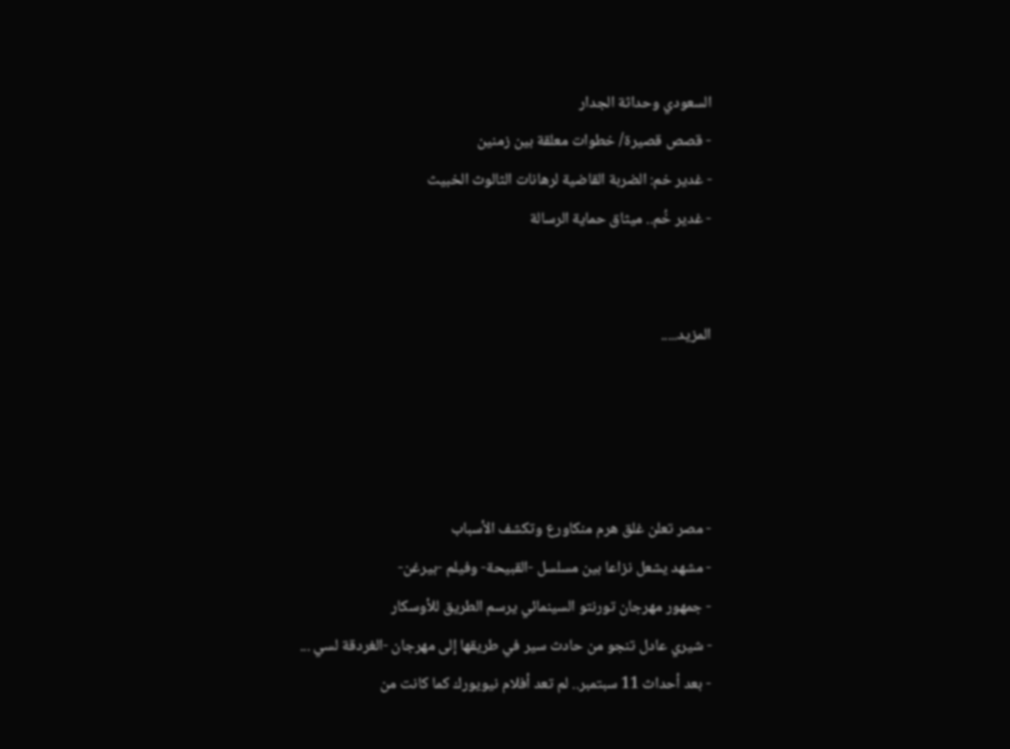السعودي وحداثة الجدار
- قصص قصيرة/ خطوات معلقة بين زمنين
- غدير خم: الضربة القاضية لرهانات الثالوث الخبيث
- غدير خُم.. ميثاق حماية الرسالة


المزيد.....




- مصر تعلن غلق هرم منكاورع وتكشف الأسباب
- مشهد يشعل نزاعا بين مسلسل -القبيحة- وفيلم -بيرغن-
- جمهور مهرجان تورنتو السينمائي يرسم الطريق للأوسكار
- شيري عادل تنجو من حادث سير في طريقها إلى مهرجان -الغردقة لسي ...
- بعد أحداث 11 سبتمبر.. لم تعد أفلام نيويورك كما كانت من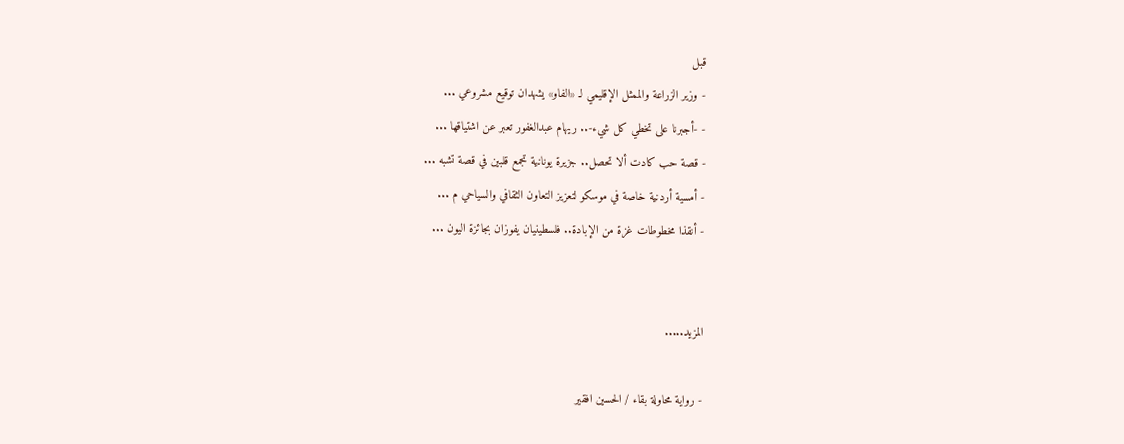قبل
- وزير الزراعة والممثل الإقليمي لـ «الفاو» يشهدان توقيع مشروعي ...
- -أجبرنا على تخطي كل شيء-.. ريهام عبدالغفور تعبر عن اشتياقها ...
- قصة حب كادت ألا تحصل.. جزيرة يونانية تجمع قلبين في قصة تشبه ...
- أمسية أردنية خاصة في موسكو لتعزيز التعاون الثقافي والسياحي م ...
- أنقذا مخطوطات غزة من الإبادة.. فلسطينيان يفوزان بجائزة اليون ...


المزيد.....

- رواية محاولة بقاء / الحسين افقير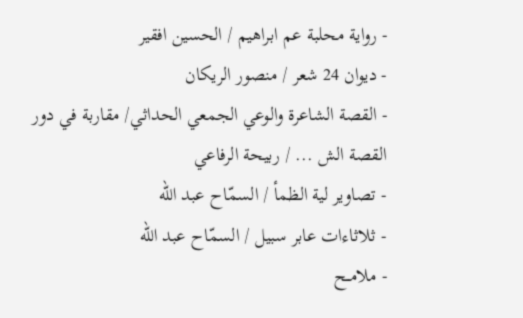- رواية محلبة عم ابراهيم / الحسين افقير
- ديوان 24 شعر / منصور الريكان
- القصة الشاعرة والوعي الجمعي الحداثي/ مقاربة في دور القصة الش ... / ربيحة الرفاعي
- تصاوير لية الظمأ / السمّاح عبد الله
- ثلاثاءات عابر سبيل / السمّاح عبد الله
- ملامــح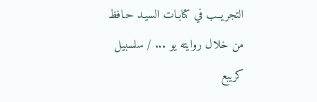التجريــب في كتابـات السيـد حـافظ من خلال روايته يو ... / سلسبيل كريبع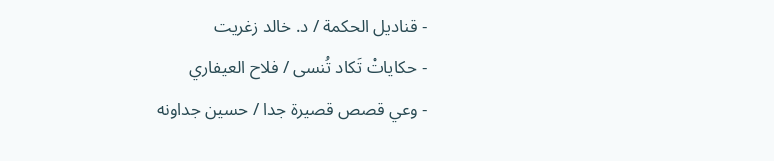- قناديل الحكمة / د. خالد زغريت
- حكاياتْ تَكاد تُنسى / فلاح العيفاري
- وعي قصص قصيرة جدا / حسين جداونه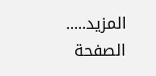المزيد.....
الصفحة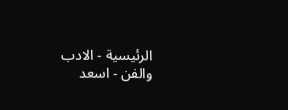الرئيسية - الادب والفن - اسعد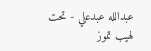عبدالله عبدعلي - تحت لهيب تموز